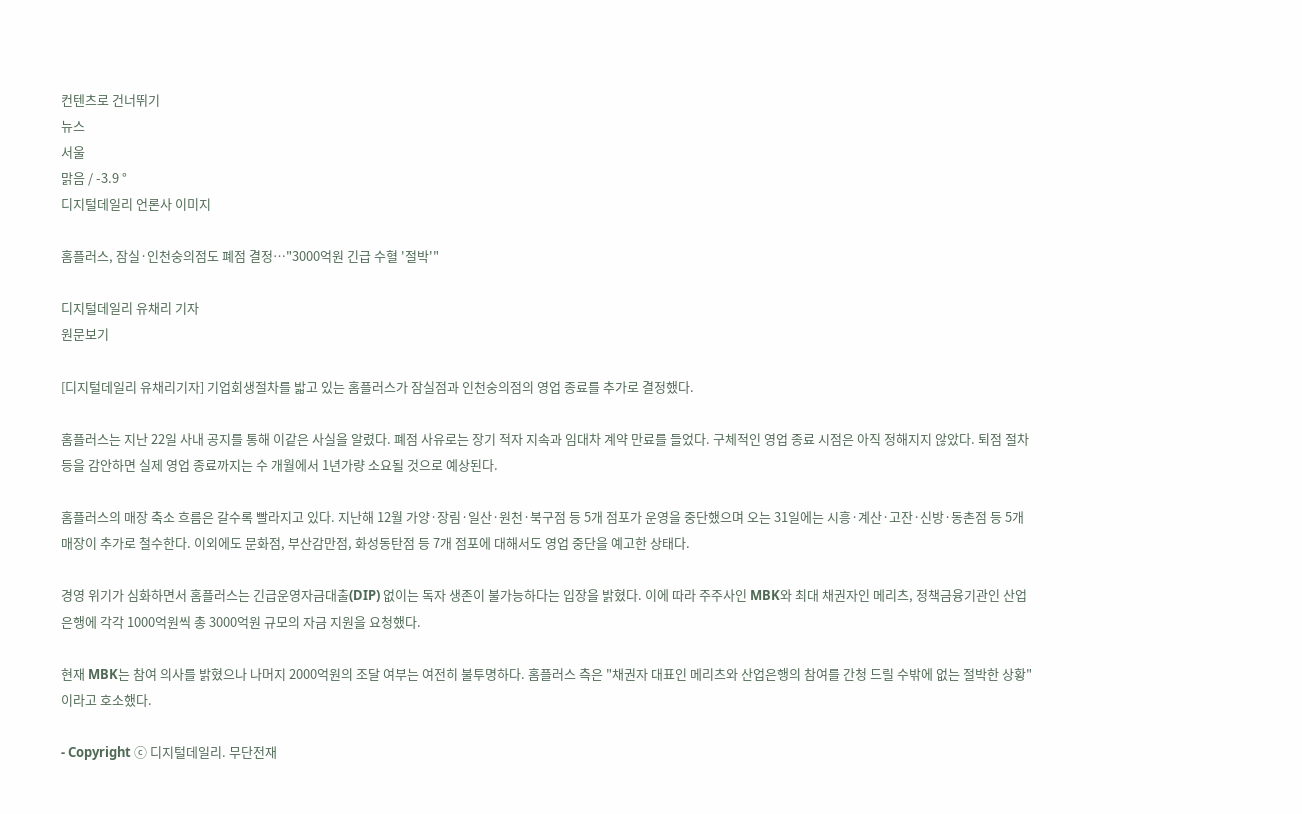컨텐츠로 건너뛰기
뉴스
서울
맑음 / -3.9 °
디지털데일리 언론사 이미지

홈플러스, 잠실·인천숭의점도 폐점 결정…"3000억원 긴급 수혈 '절박'"

디지털데일리 유채리 기자
원문보기

[디지털데일리 유채리기자] 기업회생절차를 밟고 있는 홈플러스가 잠실점과 인천숭의점의 영업 종료를 추가로 결정했다.

홈플러스는 지난 22일 사내 공지를 통해 이같은 사실을 알렸다. 폐점 사유로는 장기 적자 지속과 임대차 계약 만료를 들었다. 구체적인 영업 종료 시점은 아직 정해지지 않았다. 퇴점 절차 등을 감안하면 실제 영업 종료까지는 수 개월에서 1년가량 소요될 것으로 예상된다.

홈플러스의 매장 축소 흐름은 갈수록 빨라지고 있다. 지난해 12월 가양·장림·일산·원천·북구점 등 5개 점포가 운영을 중단했으며 오는 31일에는 시흥·계산·고잔·신방·동촌점 등 5개 매장이 추가로 철수한다. 이외에도 문화점, 부산감만점, 화성동탄점 등 7개 점포에 대해서도 영업 중단을 예고한 상태다.

경영 위기가 심화하면서 홈플러스는 긴급운영자금대출(DIP) 없이는 독자 생존이 불가능하다는 입장을 밝혔다. 이에 따라 주주사인 MBK와 최대 채권자인 메리츠, 정책금융기관인 산업은행에 각각 1000억원씩 총 3000억원 규모의 자금 지원을 요청했다.

현재 MBK는 참여 의사를 밝혔으나 나머지 2000억원의 조달 여부는 여전히 불투명하다. 홈플러스 측은 "채권자 대표인 메리츠와 산업은행의 참여를 간청 드릴 수밖에 없는 절박한 상황"이라고 호소했다.

- Copyright ⓒ 디지털데일리. 무단전재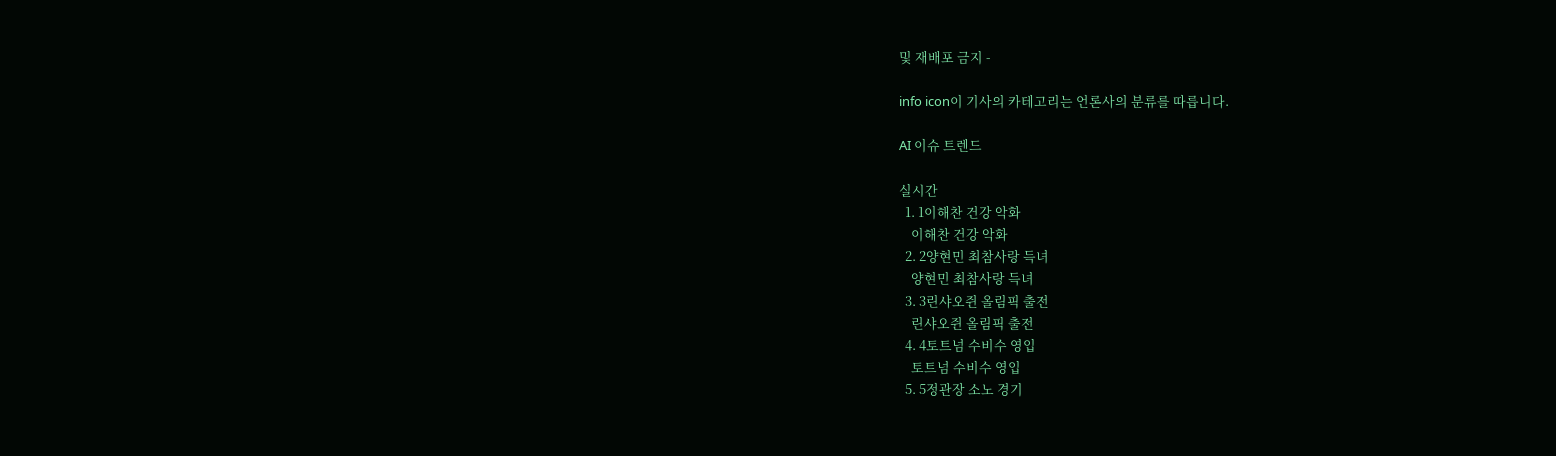및 재배포 금지 -

info icon이 기사의 카테고리는 언론사의 분류를 따릅니다.

AI 이슈 트렌드

실시간
  1. 1이해찬 건강 악화
    이해찬 건강 악화
  2. 2양현민 최참사랑 득녀
    양현민 최참사랑 득녀
  3. 3린샤오쥔 올림픽 출전
    린샤오쥔 올림픽 출전
  4. 4토트넘 수비수 영입
    토트넘 수비수 영입
  5. 5정관장 소노 경기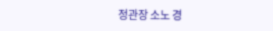정관장 소노 경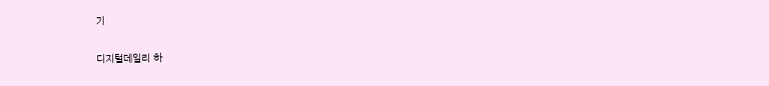기

디지털데일리 하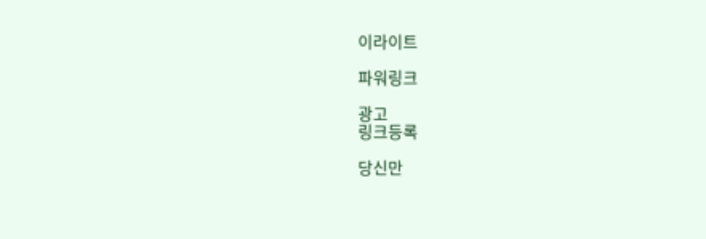이라이트

파워링크

광고
링크등록

당신만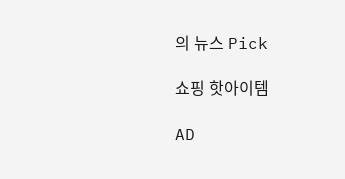의 뉴스 Pick

쇼핑 핫아이템

AD